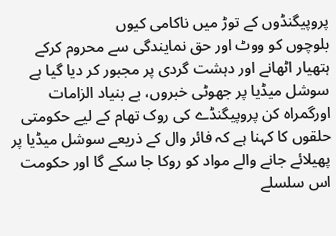پروپیگنڈوں کے توڑ میں ناکامی کیوں
بلوچوں کو ووٹ اور حق نمایندگی سے محروم کرکے ہتھیار اٹھانے اور دہشت گردی پر مجبور کر دیا گیا ہے
سوشل میڈیا پر جھوٹی خبروں، بے بنیاد الزامات اورگمراہ کن پروپیگنڈے کی روک تھام کے لیے حکومتی حلقوں کا کہنا ہے کہ فائر وال کے ذریعے سوشل میڈیا پر پھیلائے جانے والے مواد کو روکا جا سکے گا اور حکومت اس سلسلے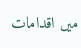میں اقدامات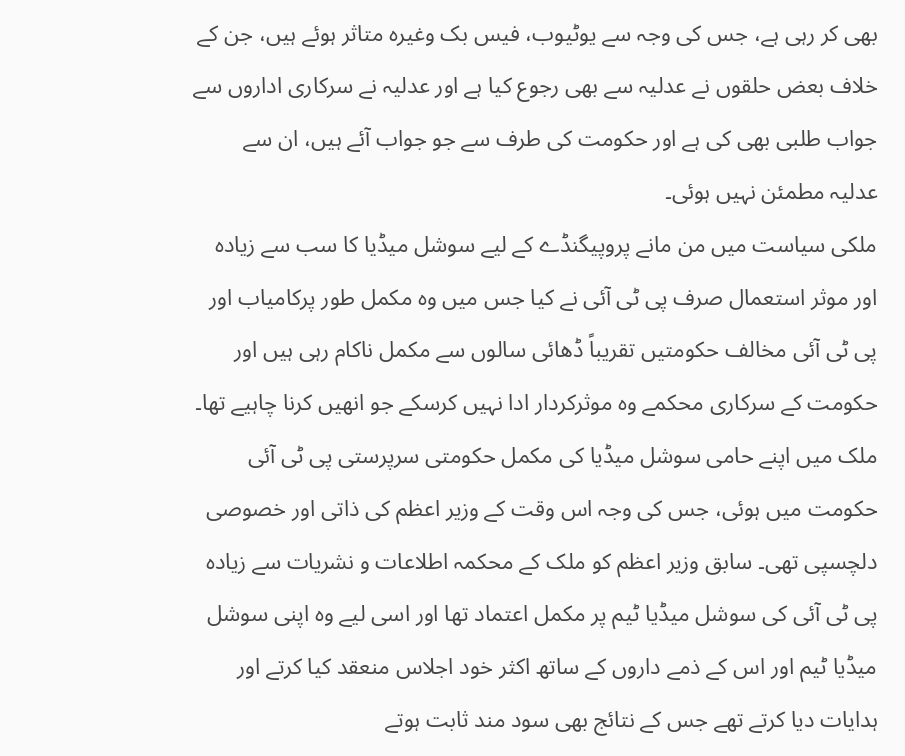بھی کر رہی ہے، جس کی وجہ سے یوٹیوب، فیس بک وغیرہ متاثر ہوئے ہیں، جن کے خلاف بعض حلقوں نے عدلیہ سے بھی رجوع کیا ہے اور عدلیہ نے سرکاری اداروں سے جواب طلبی بھی کی ہے اور حکومت کی طرف سے جو جواب آئے ہیں، ان سے عدلیہ مطمئن نہیں ہوئی۔
ملکی سیاست میں من مانے پروپیگنڈے کے لیے سوشل میڈیا کا سب سے زیادہ اور موثر استعمال صرف پی ٹی آئی نے کیا جس میں وہ مکمل طور پرکامیاب اور پی ٹی آئی مخالف حکومتیں تقریباً ڈھائی سالوں سے مکمل ناکام رہی ہیں اور حکومت کے سرکاری محکمے وہ موثرکردار ادا نہیں کرسکے جو انھیں کرنا چاہیے تھا۔
ملک میں اپنے حامی سوشل میڈیا کی مکمل حکومتی سرپرستی پی ٹی آئی حکومت میں ہوئی، جس کی وجہ اس وقت کے وزیر اعظم کی ذاتی اور خصوصی دلچسپی تھی۔ سابق وزیر اعظم کو ملک کے محکمہ اطلاعات و نشریات سے زیادہ پی ٹی آئی کی سوشل میڈیا ٹیم پر مکمل اعتماد تھا اور اسی لیے وہ اپنی سوشل میڈیا ٹیم اور اس کے ذمے داروں کے ساتھ اکثر خود اجلاس منعقد کیا کرتے اور ہدایات دیا کرتے تھے جس کے نتائج بھی سود مند ثابت ہوتے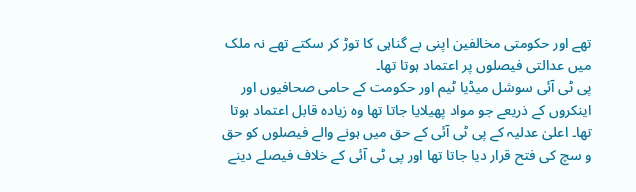تھے اور حکومتی مخالفین اپنی بے گناہی کا توڑ کر سکتے تھے نہ ملک میں عدالتی فیصلوں پر اعتماد ہوتا تھا۔
پی ٹی آئی سوشل میڈیا ٹیم اور حکومت کے حامی صحافیوں اور اینکروں کے ذریعے جو مواد پھیلایا جاتا تھا وہ زیادہ قابل اعتماد ہوتا تھا۔ اعلیٰ عدلیہ کے پی ٹی آئی کے حق میں ہونے والے فیصلوں کو حق و سچ کی فتح قرار دیا جاتا تھا اور پی ٹی آئی کے خلاف فیصلے دینے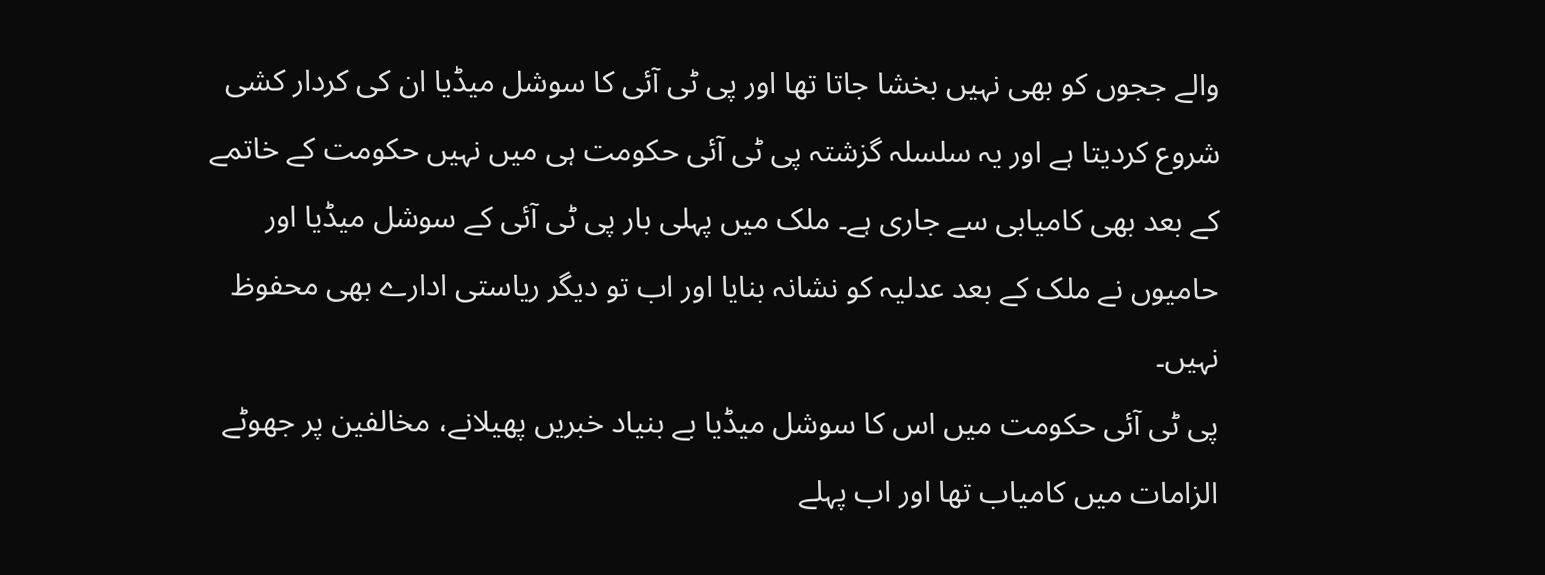والے ججوں کو بھی نہیں بخشا جاتا تھا اور پی ٹی آئی کا سوشل میڈیا ان کی کردار کشی شروع کردیتا ہے اور یہ سلسلہ گزشتہ پی ٹی آئی حکومت ہی میں نہیں حکومت کے خاتمے کے بعد بھی کامیابی سے جاری ہے۔ ملک میں پہلی بار پی ٹی آئی کے سوشل میڈیا اور حامیوں نے ملک کے بعد عدلیہ کو نشانہ بنایا اور اب تو دیگر ریاستی ادارے بھی محفوظ نہیں۔
پی ٹی آئی حکومت میں اس کا سوشل میڈیا بے بنیاد خبریں پھیلانے، مخالفین پر جھوٹے الزامات میں کامیاب تھا اور اب پہلے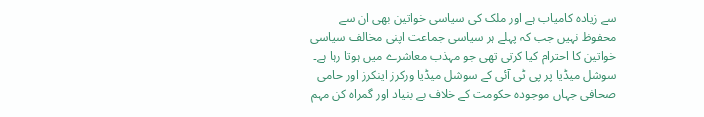سے زیادہ کامیاب ہے اور ملک کی سیاسی خواتین بھی ان سے محفوظ نہیں جب کہ پہلے ہر سیاسی جماعت اپنی مخالف سیاسی خواتین کا احترام کیا کرتی تھی جو مہذب معاشرے میں ہوتا رہا ہے۔
سوشل میڈیا پر پی ٹی آئی کے سوشل میڈیا ورکرز اینکرز اور حامی صحافی جہاں موجودہ حکومت کے خلاف بے بنیاد اور گمراہ کن مہم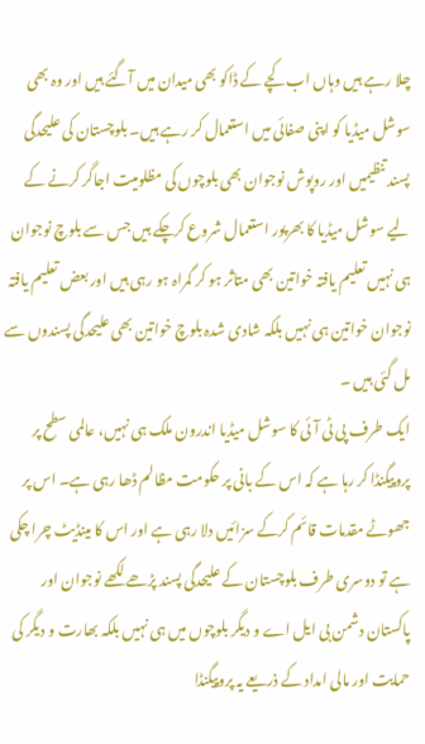چلا رہے ہیں وہاں اب کچے کے ڈاکو بھی میدان میں آگئے ہیں اور وہ بھی سوشل میڈیا کو اپنی صفائی میں استعمال کر رہے ہیں۔ بلوچستان کی علیحدگی پسند تنظیمیں اور روپوش نوجوان بھی بلوچوں کی مظلومیت اجاگر کرنے کے لیے سوشل میڈیا کا بھرپور استعمال شروع کرچکے ہیں جس سے بلوچ نوجوان ہی نہیں تعلیم یافتہ خواتین بھی متاثر ہو کر گمراہ ہو رہی ہیں اور بعض تعلیم یافتہ نوجوان خواتین ہی نہیں بلکہ شادی شدہ بلوچ خواتین بھی علیحدگی پسندوں سے مل گئی ہیں ۔
ایک طرف پی ٹی آئی کا سوشل میڈیا اندرون ملک ہی نہیں، عالمی سطح پر پروپیگنڈا کر رہا ہے کہ اس کے بانی پر حکومت مظالم ڈھا رہی ہے۔ اس پر جھوٹے مقدمات قائم کرکے سزائیں دلا رہی ہے اور اس کا مینڈیٹ چرا چکی ہے تو دوسری طرف بلوچستان کے علیحدگی پسند پڑھے لکھے نوجوان اور پاکستان دشمن بی ایل اے و دیگر بلوچوں میں ہی نہیں بلکہ بھارت و دیگر کی حمایت اور مالی امداد کے ذریعے یہ پروپیگنڈا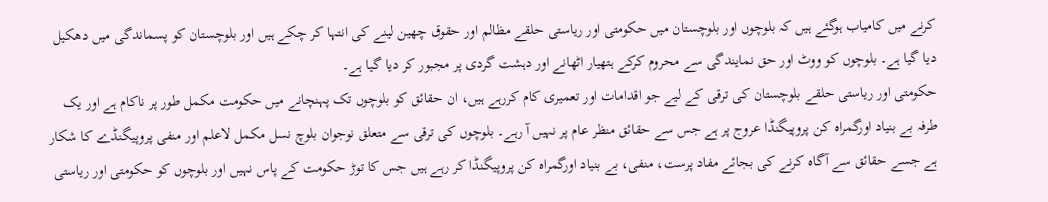کرنے میں کامیاب ہوگئے ہیں کہ بلوچوں اور بلوچستان میں حکومتی اور ریاستی حلقے مظالم اور حقوق چھین لینے کی انتہا کر چکے ہیں اور بلوچستان کو پسماندگی میں دھکیل دیا گیا ہے۔ بلوچوں کو ووٹ اور حق نمایندگی سے محروم کرکے ہتھیار اٹھانے اور دہشت گردی پر مجبور کر دیا گیا ہے۔
حکومتی اور ریاستی حلقے بلوچستان کی ترقی کے لیے جو اقدامات اور تعمیری کام کررہے ہیں، ان حقائق کو بلوچوں تک پہنچانے میں حکومت مکمل طور پر ناکام ہے اور یک طرفہ بے بنیاد اورگمراہ کن پروپیگنڈا عروج پر ہے جس سے حقائق منظر عام پر نہیں آ رہے۔ بلوچوں کی ترقی سے متعلق نوجوان بلوچ نسل مکمل لاعلم اور منفی پروپیگنڈے کا شکار ہے جسے حقائق سے آگاہ کرنے کی بجائے مفاد پرست، منفی، بے بنیاد اورگمراہ کن پروپیگنڈا کر رہے ہیں جس کا توڑ حکومت کے پاس نہیں اور بلوچوں کو حکومتی اور ریاستی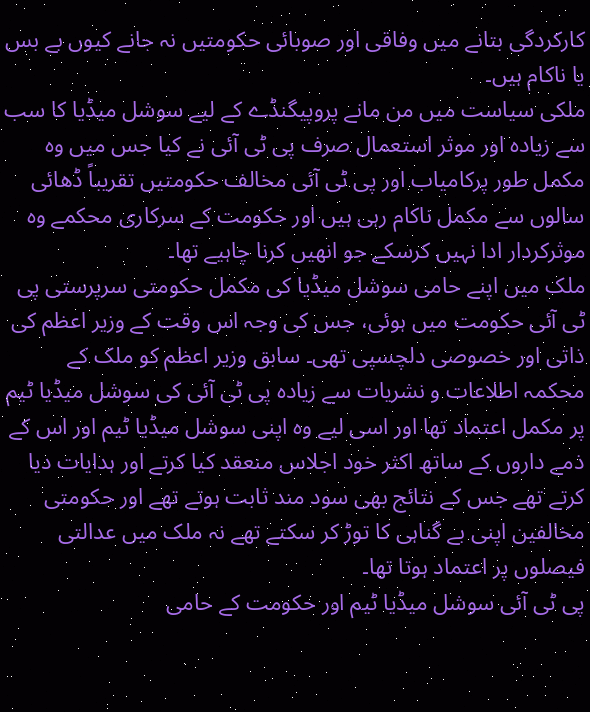کارکردگی بتانے میں وفاقی اور صوبائی حکومتیں نہ جانے کیوں بے بس یا ناکام ہیں۔
ملکی سیاست میں من مانے پروپیگنڈے کے لیے سوشل میڈیا کا سب سے زیادہ اور موثر استعمال صرف پی ٹی آئی نے کیا جس میں وہ مکمل طور پرکامیاب اور پی ٹی آئی مخالف حکومتیں تقریباً ڈھائی سالوں سے مکمل ناکام رہی ہیں اور حکومت کے سرکاری محکمے وہ موثرکردار ادا نہیں کرسکے جو انھیں کرنا چاہیے تھا۔
ملک میں اپنے حامی سوشل میڈیا کی مکمل حکومتی سرپرستی پی ٹی آئی حکومت میں ہوئی، جس کی وجہ اس وقت کے وزیر اعظم کی ذاتی اور خصوصی دلچسپی تھی۔ سابق وزیر اعظم کو ملک کے محکمہ اطلاعات و نشریات سے زیادہ پی ٹی آئی کی سوشل میڈیا ٹیم پر مکمل اعتماد تھا اور اسی لیے وہ اپنی سوشل میڈیا ٹیم اور اس کے ذمے داروں کے ساتھ اکثر خود اجلاس منعقد کیا کرتے اور ہدایات دیا کرتے تھے جس کے نتائج بھی سود مند ثابت ہوتے تھے اور حکومتی مخالفین اپنی بے گناہی کا توڑ کر سکتے تھے نہ ملک میں عدالتی فیصلوں پر اعتماد ہوتا تھا۔
پی ٹی آئی سوشل میڈیا ٹیم اور حکومت کے حامی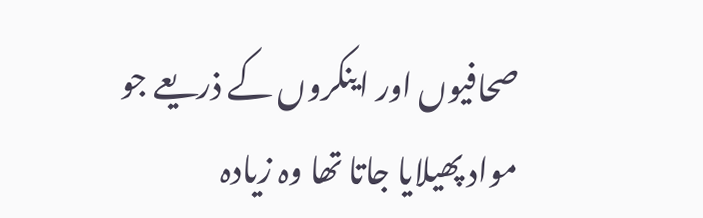صحافیوں اور اینکروں کے ذریعے جو مواد پھیلایا جاتا تھا وہ زیادہ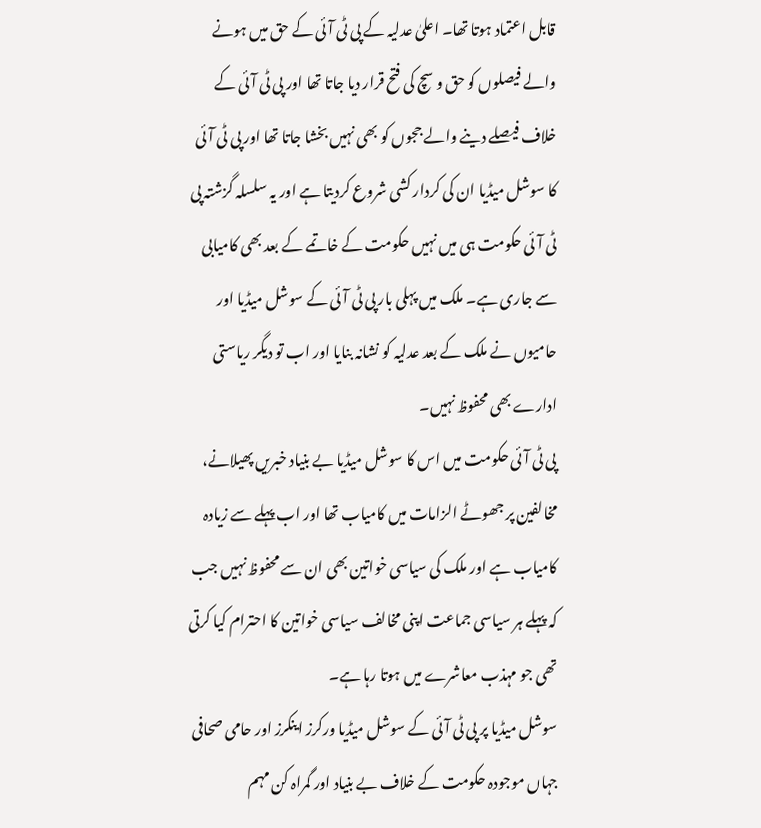قابل اعتماد ہوتا تھا۔ اعلیٰ عدلیہ کے پی ٹی آئی کے حق میں ہونے والے فیصلوں کو حق و سچ کی فتح قرار دیا جاتا تھا اور پی ٹی آئی کے خلاف فیصلے دینے والے ججوں کو بھی نہیں بخشا جاتا تھا اور پی ٹی آئی کا سوشل میڈیا ان کی کردار کشی شروع کردیتا ہے اور یہ سلسلہ گزشتہ پی ٹی آئی حکومت ہی میں نہیں حکومت کے خاتمے کے بعد بھی کامیابی سے جاری ہے۔ ملک میں پہلی بار پی ٹی آئی کے سوشل میڈیا اور حامیوں نے ملک کے بعد عدلیہ کو نشانہ بنایا اور اب تو دیگر ریاستی ادارے بھی محفوظ نہیں۔
پی ٹی آئی حکومت میں اس کا سوشل میڈیا بے بنیاد خبریں پھیلانے، مخالفین پر جھوٹے الزامات میں کامیاب تھا اور اب پہلے سے زیادہ کامیاب ہے اور ملک کی سیاسی خواتین بھی ان سے محفوظ نہیں جب کہ پہلے ہر سیاسی جماعت اپنی مخالف سیاسی خواتین کا احترام کیا کرتی تھی جو مہذب معاشرے میں ہوتا رہا ہے۔
سوشل میڈیا پر پی ٹی آئی کے سوشل میڈیا ورکرز اینکرز اور حامی صحافی جہاں موجودہ حکومت کے خلاف بے بنیاد اور گمراہ کن مہم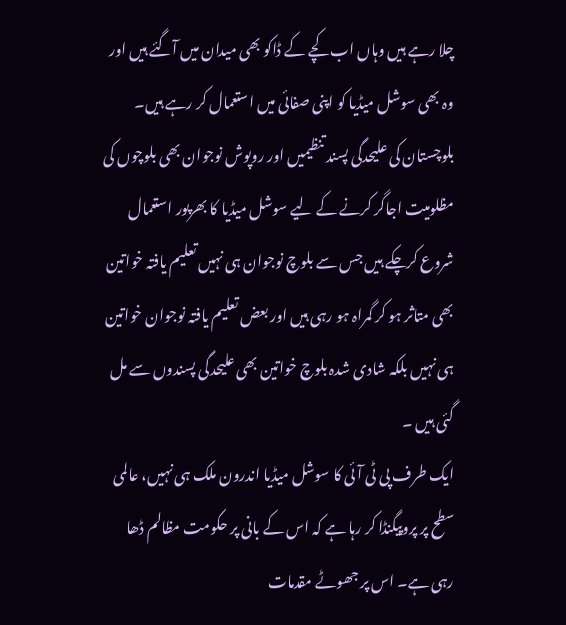چلا رہے ہیں وہاں اب کچے کے ڈاکو بھی میدان میں آگئے ہیں اور وہ بھی سوشل میڈیا کو اپنی صفائی میں استعمال کر رہے ہیں۔ بلوچستان کی علیحدگی پسند تنظیمیں اور روپوش نوجوان بھی بلوچوں کی مظلومیت اجاگر کرنے کے لیے سوشل میڈیا کا بھرپور استعمال شروع کرچکے ہیں جس سے بلوچ نوجوان ہی نہیں تعلیم یافتہ خواتین بھی متاثر ہو کر گمراہ ہو رہی ہیں اور بعض تعلیم یافتہ نوجوان خواتین ہی نہیں بلکہ شادی شدہ بلوچ خواتین بھی علیحدگی پسندوں سے مل گئی ہیں ۔
ایک طرف پی ٹی آئی کا سوشل میڈیا اندرون ملک ہی نہیں، عالمی سطح پر پروپیگنڈا کر رہا ہے کہ اس کے بانی پر حکومت مظالم ڈھا رہی ہے۔ اس پر جھوٹے مقدمات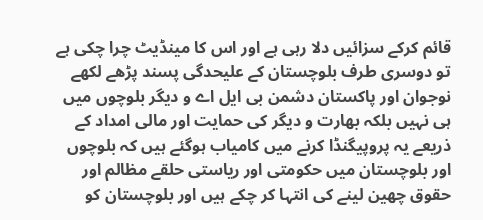قائم کرکے سزائیں دلا رہی ہے اور اس کا مینڈیٹ چرا چکی ہے تو دوسری طرف بلوچستان کے علیحدگی پسند پڑھے لکھے نوجوان اور پاکستان دشمن بی ایل اے و دیگر بلوچوں میں ہی نہیں بلکہ بھارت و دیگر کی حمایت اور مالی امداد کے ذریعے یہ پروپیگنڈا کرنے میں کامیاب ہوگئے ہیں کہ بلوچوں اور بلوچستان میں حکومتی اور ریاستی حلقے مظالم اور حقوق چھین لینے کی انتہا کر چکے ہیں اور بلوچستان کو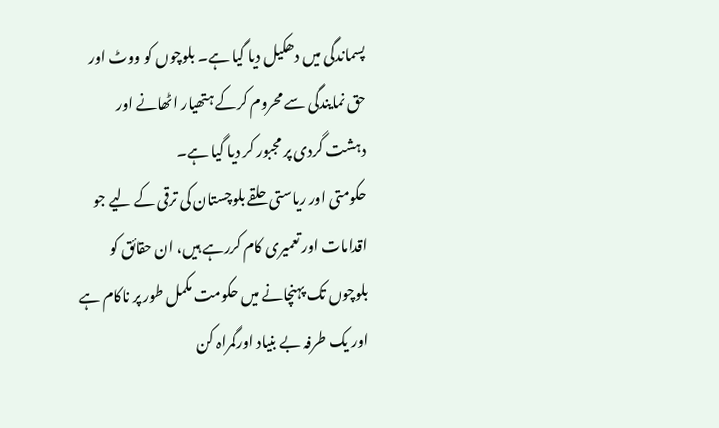پسماندگی میں دھکیل دیا گیا ہے۔ بلوچوں کو ووٹ اور حق نمایندگی سے محروم کرکے ہتھیار اٹھانے اور دہشت گردی پر مجبور کر دیا گیا ہے۔
حکومتی اور ریاستی حلقے بلوچستان کی ترقی کے لیے جو اقدامات اور تعمیری کام کررہے ہیں، ان حقائق کو بلوچوں تک پہنچانے میں حکومت مکمل طور پر ناکام ہے اور یک طرفہ بے بنیاد اورگمراہ کن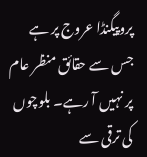پروپیگنڈا عروج پر ہے جس سے حقائق منظر عام پر نہیں آ رہے۔ بلوچوں کی ترقی سے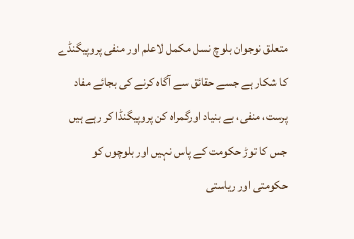متعلق نوجوان بلوچ نسل مکمل لاعلم اور منفی پروپیگنڈے کا شکار ہے جسے حقائق سے آگاہ کرنے کی بجائے مفاد پرست، منفی، بے بنیاد اورگمراہ کن پروپیگنڈا کر رہے ہیں جس کا توڑ حکومت کے پاس نہیں اور بلوچوں کو حکومتی اور ریاستی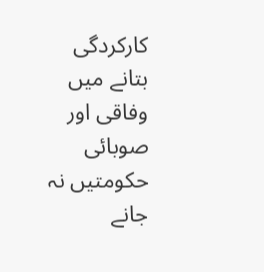کارکردگی بتانے میں وفاقی اور صوبائی حکومتیں نہ جانے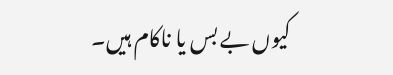کیوں بے بس یا ناکام ہیں۔